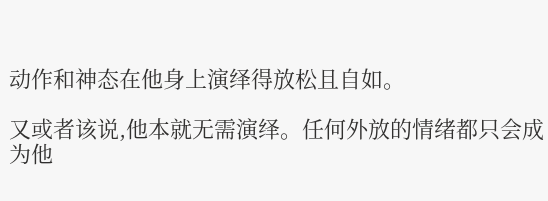动作和神态在他身上演绎得放松且自如。

又或者该说,他本就无需演绎。任何外放的情绪都只会成为他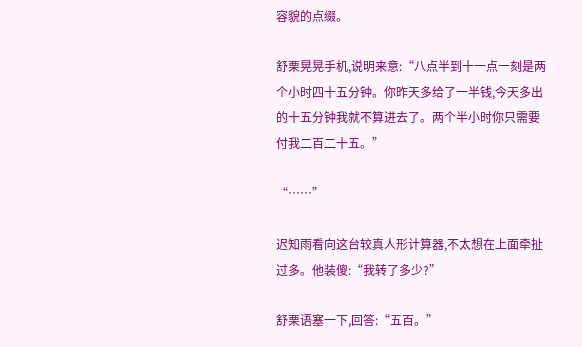容貌的点缀。

舒栗晃晃手机,说明来意:“八点半到十一点一刻是两个小时四十五分钟。你昨天多给了一半钱,今天多出的十五分钟我就不算进去了。两个半小时你只需要付我二百二十五。”

“……”

迟知雨看向这台较真人形计算器,不太想在上面牵扯过多。他装傻:“我转了多少?”

舒栗语塞一下,回答:“五百。”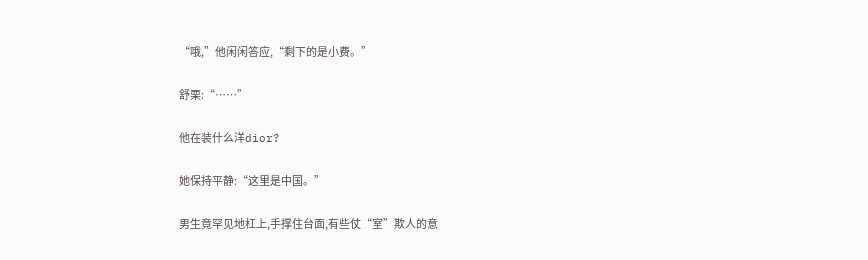“哦,”他闲闲答应,“剩下的是小费。”

舒栗:“……”

他在装什么洋dior?

她保持平静:“这里是中国。”

男生竟罕见地杠上,手撑住台面,有些仗“室”欺人的意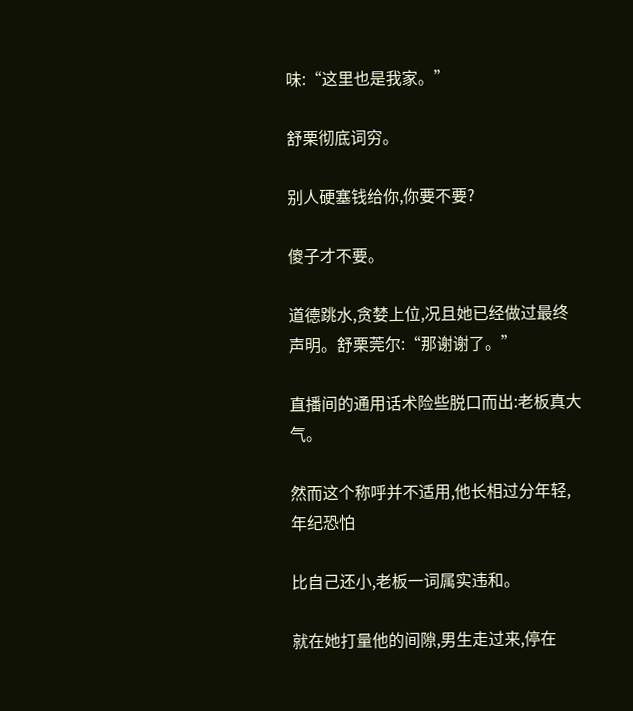味:“这里也是我家。”

舒栗彻底词穷。

别人硬塞钱给你,你要不要?

傻子才不要。

道德跳水,贪婪上位,况且她已经做过最终声明。舒栗莞尔:“那谢谢了。”

直播间的通用话术险些脱口而出:老板真大气。

然而这个称呼并不适用,他长相过分年轻,年纪恐怕

比自己还小,老板一词属实违和。

就在她打量他的间隙,男生走过来,停在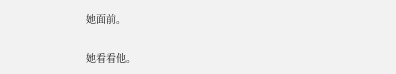她面前。

她看看他。